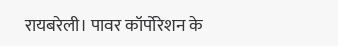रायबरेली। पावर कॉर्पोरेशन के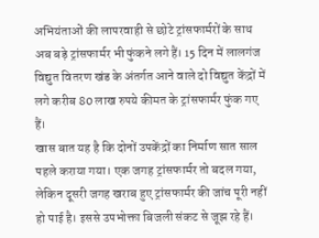अभियंताओं की लापरवाही से छोटे ट्रांसफार्मरों के साथ अब बड़े ट्रांसफार्मर भी फुंकने लगे हैं। 15 दिन में लालगंज विद्युत वितरण खंड के अंतर्गत आने वाले दो विद्युत केंद्रों में लगे करीब 80 लाख रुपये कीमत के ट्रांसफार्मर फुंक गए हैं।
खास बात यह है कि दोनों उपकेंद्रों का निर्माण सात साल पहले कराया गया। एक जगह ट्रांसफार्मर तो बदल गया, लेकिन दूसरी जगह खराब हुए ट्रांसफार्मर की जांच पूरी नहीं हो पाई है। इससे उपभोक्ता बिजली संकट से जूझ रहे हैं।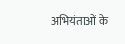अभियंताओं के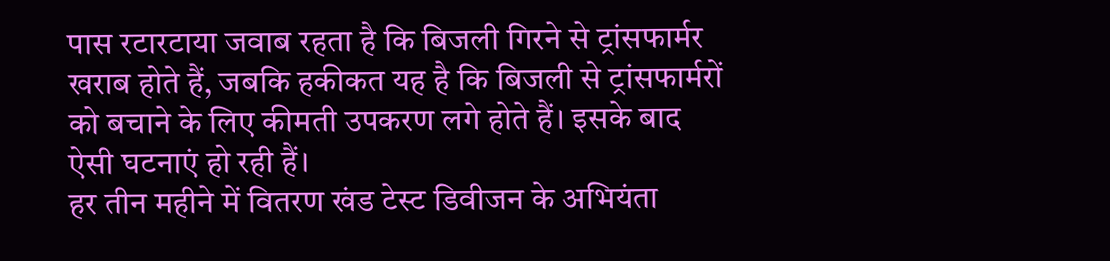पास रटारटाया जवाब रहता है कि बिजली गिरने से ट्रांसफार्मर खराब होते हैं, जबकि हकीकत यह है कि बिजली से ट्रांसफार्मरों को बचाने के लिए कीमती उपकरण लगे होते हैं। इसके बाद ऐसी घटनाएं हो रही हैं।
हर तीन महीने में वितरण खंड टेस्ट डिवीजन के अभियंता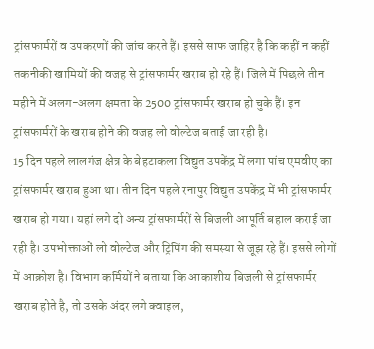ट्रांसफार्मरों व उपकरणों की जांच करते हैं। इससे साफ जाहिर है कि कहीं न कहीं तकनीकी खामियों की वजह से ट्रांसफार्मर खराब हो रहे हैं। जिले में पिछले तीन महीने में अलग-अलग क्षमता के 2500 ट्रांसफार्मर खराब हो चुके हैं। इन ट्रांसफार्मरों के खराब होने की वजह लो वोल्टेज बताई जा रही है।
15 दिन पहले लालगंज क्षेत्र के बेहटाकला विद्युत उपकेंद्र में लगा पांच एमवीए का ट्रांसफार्मर खराब हुआ था। तीन दिन पहले रनापुर विद्युत उपकेंद्र में भी ट्रांसफार्मर खराब हो गया। यहां लगे दो अन्य ट्रांसफार्मरों से बिजली आपूर्ति बहाल कराई जा रही है। उपभोक्ताओं लो वोल्टेज और ट्रिपिंग की समस्या से जूझ रहे हैं। इससे लोगों में आक्रोश है। विभाग कर्मियों ने बताया कि आकाशीय बिजली से ट्रांसफार्मर खराब होते है, तो उसके अंदर लगे क्वाइल,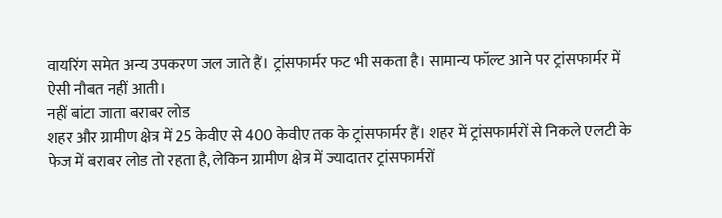वायरिंग समेत अन्य उपकरण जल जाते हैं। ट्रांसफार्मर फट भी सकता है। सामान्य फॉल्ट आने पर ट्रांसफार्मर में ऐसी नौबत नहीं आती।
नहीं बांटा जाता बराबर लोड
शहर और ग्रामीण क्षेत्र में 25 केवीए से 400 केवीए तक के ट्रांसफार्मर हैं। शहर में ट्रांसफार्मरों से निकले एलटी के फेज में बराबर लोड तो रहता है, लेकिन ग्रामीण क्षेत्र में ज्यादातर ट्रांसफार्मरों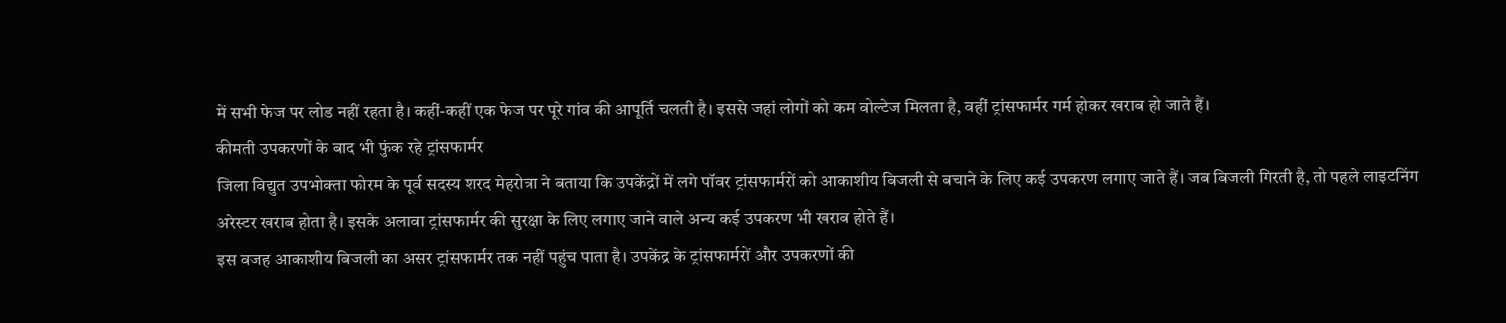में सभी फेज पर लोड नहीं रहता है। कहीं-कहीं एक फेज पर पूरे गांव की आपूर्ति चलती है। इससे जहां लोगों को कम वोल्टेज मिलता है, वहीं ट्रांसफार्मर गर्म होकर खराब हो जाते हैं।
कीमती उपकरणों के बाद भी फुंक रहे ट्रांसफार्मर
जिला विद्युत उपभोक्ता फोरम के पूर्व सदस्य शरद मेहरोत्रा ने बताया कि उपकेंद्रों में लगे पॉवर ट्रांसफार्मरों को आकाशीय बिजली से बचाने के लिए कई उपकरण लगाए जाते हैं। जब बिजली गिरती है, तो पहले लाइटनिंग अरेस्टर खराब होता है। इसके अलावा ट्रांसफार्मर की सुरक्षा के लिए लगाए जाने वाले अन्य कई उपकरण भी खराब होते हैं।
इस वजह आकाशीय बिजली का असर ट्रांसफार्मर तक नहीं पहुंच पाता है। उपकेंद्र के ट्रांसफार्मरों और उपकरणों की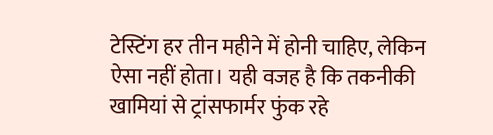टेस्टिंग हर तीन महीने में होनी चाहिए, लेकिन ऐसा नहीं होता। यही वजह है कि तकनीकी खामियां से ट्रांसफार्मर फुंक रहे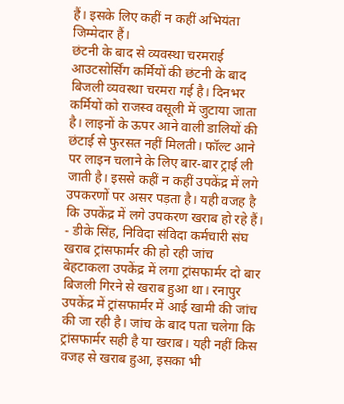हैं। इसके लिए कहीं न कहीं अभियंता जिम्मेदार हैं।
छंटनी के बाद से व्यवस्था चरमराई
आउटसोर्सिंग कर्मियों की छंटनी के बाद बिजली व्यवस्था चरमरा गई है। दिनभर कर्मियों को राजस्व वसूली में जुटाया जाता है। लाइनों के ऊपर आने वाली डालियों की छंटाई से फुरसत नहीं मिलती। फॉल्ट आने पर लाइन चलाने के लिए बार-बार ट्राई ली जाती है। इससे कहीं न कहीं उपकेंद्र में लगे उपकरणों पर असर पड़ता है। यही वजह है कि उपकेंद्र में लगे उपकरण खराब हो रहे हैं।
- डीके सिंह, निविदा संविदा कर्मचारी संघ
खराब ट्रांसफार्मर की हो रही जांच
बेहटाकला उपकेंद्र में लगा ट्रांसफार्मर दो बार बिजली गिरने से खराब हुआ था। रनापुर उपकेंद्र में ट्रांसफार्मर में आई खामी की जांच की जा रही है। जांच के बाद पता चलेगा कि ट्रांसफार्मर सही है या खराब। यही नहीं किस वजह से खराब हुआ, इसका भी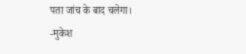पता जांच के बाद चलेगा।
-मुकेश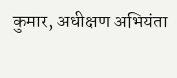कुमार, अधीक्षण अभियंता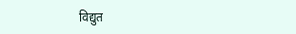विद्युत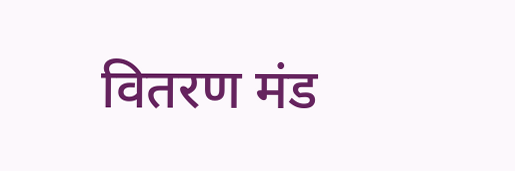वितरण मंड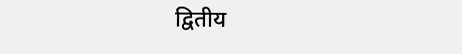द्वितीय